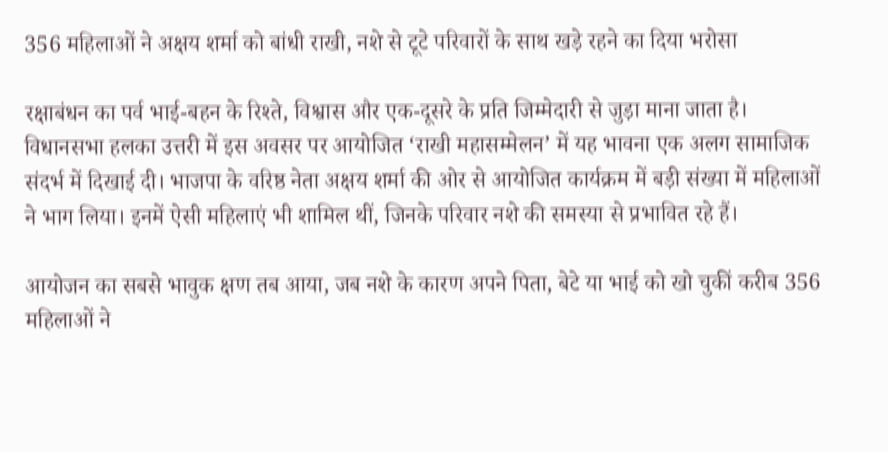356 महिलाओं ने अक्षय शर्मा को बांधी राखी, नशे से टूटे परिवारों के साथ खड़े रहने का दिया भरोसा

रक्षाबंधन का पर्व भाई-बहन के रिश्ते, विश्वास और एक-दूसरे के प्रति जिम्मेदारी से जुड़ा माना जाता है। विधानसभा हलका उत्तरी में इस अवसर पर आयोजित ‘राखी महासम्मेलन’ में यह भावना एक अलग सामाजिक संदर्भ में दिखाई दी। भाजपा के वरिष्ठ नेता अक्षय शर्मा की ओर से आयोजित कार्यक्रम में बड़ी संख्या में महिलाओं ने भाग लिया। इनमें ऐसी महिलाएं भी शामिल थीं, जिनके परिवार नशे की समस्या से प्रभावित रहे हैं।

आयोजन का सबसे भावुक क्षण तब आया, जब नशे के कारण अपने पिता, बेटे या भाई को खो चुकीं करीब 356 महिलाओं ने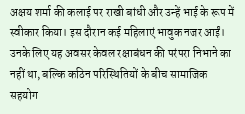अक्षय शर्मा की कलाई पर राखी बांधी और उन्हें भाई के रूप में स्वीकार किया। इस दौरान कई महिलाएं भावुक नजर आईं। उनके लिए यह अवसर केवल रक्षाबंधन की परंपरा निभाने का नहीं था, बल्कि कठिन परिस्थितियों के बीच सामाजिक सहयोग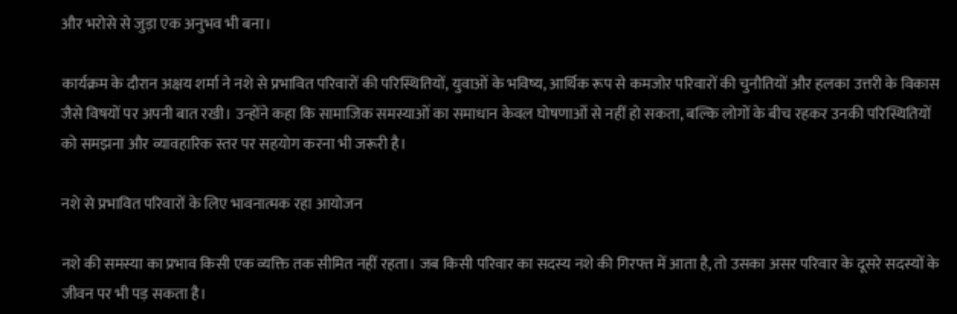और भरोसे से जुड़ा एक अनुभव भी बना।

कार्यक्रम के दौरान अक्षय शर्मा ने नशे से प्रभावित परिवारों की परिस्थितियों, युवाओं के भविष्य, आर्थिक रूप से कमजोर परिवारों की चुनौतियों और हलका उत्तरी के विकास जैसे विषयों पर अपनी बात रखी। उन्होंने कहा कि सामाजिक समस्याओं का समाधान केवल घोषणाओं से नहीं हो सकता, बल्कि लोगों के बीच रहकर उनकी परिस्थितियों को समझना और व्यावहारिक स्तर पर सहयोग करना भी जरूरी है।

नशे से प्रभावित परिवारों के लिए भावनात्मक रहा आयोजन

नशे की समस्या का प्रभाव किसी एक व्यक्ति तक सीमित नहीं रहता। जब किसी परिवार का सदस्य नशे की गिरफ्त में आता है, तो उसका असर परिवार के दूसरे सदस्यों के जीवन पर भी पड़ सकता है।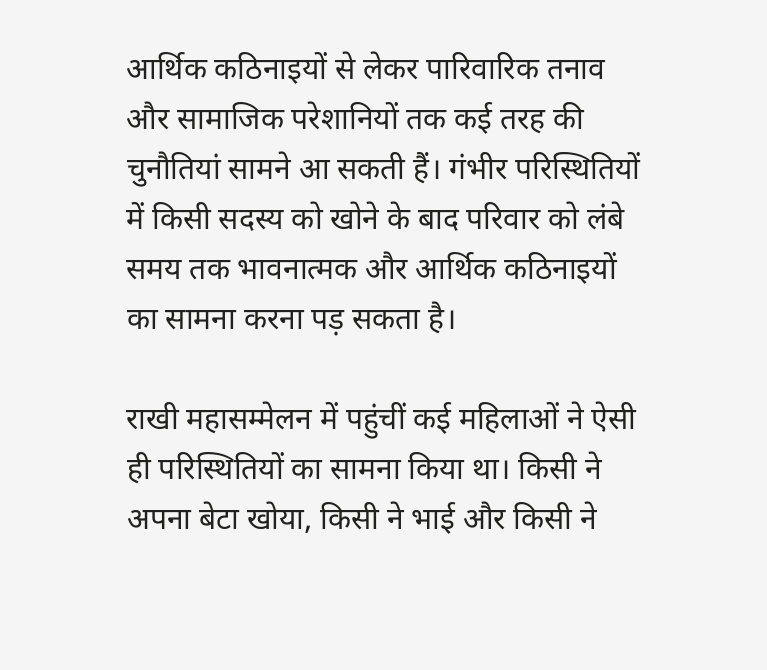आर्थिक कठिनाइयों से लेकर पारिवारिक तनाव और सामाजिक परेशानियों तक कई तरह की चुनौतियां सामने आ सकती हैं। गंभीर परिस्थितियों में किसी सदस्य को खोने के बाद परिवार को लंबे समय तक भावनात्मक और आर्थिक कठिनाइयों का सामना करना पड़ सकता है।

राखी महासम्मेलन में पहुंचीं कई महिलाओं ने ऐसी ही परिस्थितियों का सामना किया था। किसी ने अपना बेटा खोया, किसी ने भाई और किसी ने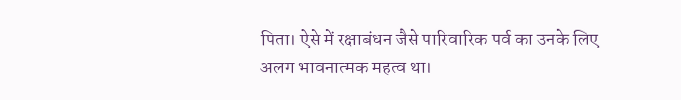पिता। ऐसे में रक्षाबंधन जैसे पारिवारिक पर्व का उनके लिए अलग भावनात्मक महत्व था।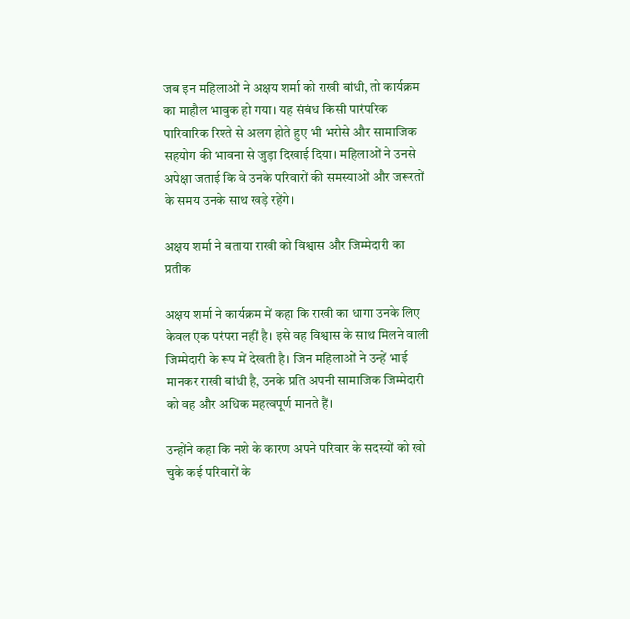जब इन महिलाओं ने अक्षय शर्मा को राखी बांधी, तो कार्यक्रम का माहौल भावुक हो गया। यह संबंध किसी पारंपरिक पारिवारिक रिश्ते से अलग होते हुए भी भरोसे और सामाजिक सहयोग की भावना से जुड़ा दिखाई दिया। महिलाओं ने उनसे अपेक्षा जताई कि वे उनके परिवारों की समस्याओं और जरूरतों के समय उनके साथ खड़े रहेंगे।

अक्षय शर्मा ने बताया राखी को विश्वास और जिम्मेदारी का प्रतीक

अक्षय शर्मा ने कार्यक्रम में कहा कि राखी का धागा उनके लिए केवल एक परंपरा नहीं है। इसे वह विश्वास के साथ मिलने वाली जिम्मेदारी के रूप में देखती है। जिन महिलाओं ने उन्हें भाई मानकर राखी बांधी है, उनके प्रति अपनी सामाजिक जिम्मेदारी को वह और अधिक महत्वपूर्ण मानते हैं।

उन्होंने कहा कि नशे के कारण अपने परिवार के सदस्यों को खो चुके कई परिवारों के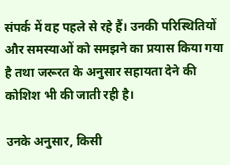संपर्क में वह पहले से रहे हैं। उनकी परिस्थितियों और समस्याओं को समझने का प्रयास किया गया है तथा जरूरत के अनुसार सहायता देने की कोशिश भी की जाती रही है।

उनके अनुसार, किसी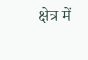क्षेत्र में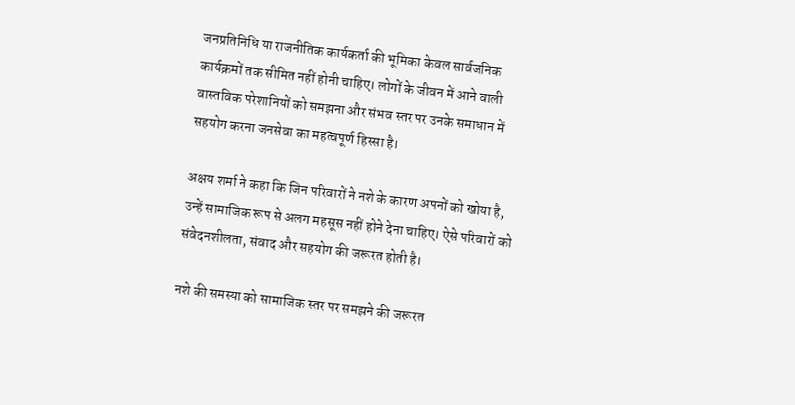जनप्रतिनिधि या राजनीतिक कार्यकर्ता की भूमिका केवल सार्वजनिक कार्यक्रमों तक सीमित नहीं होनी चाहिए। लोगों के जीवन में आने वाली वास्तविक परेशानियों को समझना और संभव स्तर पर उनके समाधान में सहयोग करना जनसेवा का महत्वपूर्ण हिस्सा है।

अक्षय शर्मा ने कहा कि जिन परिवारों ने नशे के कारण अपनों को खोया है, उन्हें सामाजिक रूप से अलग महसूस नहीं होने देना चाहिए। ऐसे परिवारों को संवेदनशीलता, संवाद और सहयोग की जरूरत होती है।

नशे की समस्या को सामाजिक स्तर पर समझने की जरूरत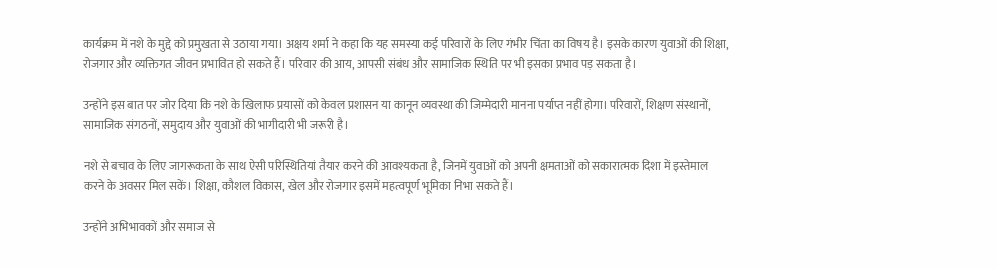कार्यक्रम में नशे के मुद्दे को प्रमुखता से उठाया गया। अक्षय शर्मा ने कहा कि यह समस्या कई परिवारों के लिए गंभीर चिंता का विषय है। इसके कारण युवाओं की शिक्षा, रोजगार और व्यक्तिगत जीवन प्रभावित हो सकते हैं। परिवार की आय, आपसी संबंध और सामाजिक स्थिति पर भी इसका प्रभाव पड़ सकता है।

उन्होंने इस बात पर जोर दिया कि नशे के खिलाफ प्रयासों को केवल प्रशासन या कानून व्यवस्था की जिम्मेदारी मानना पर्याप्त नहीं होगा। परिवारों, शिक्षण संस्थानों, सामाजिक संगठनों, समुदाय और युवाओं की भागीदारी भी जरूरी है।

नशे से बचाव के लिए जागरूकता के साथ ऐसी परिस्थितियां तैयार करने की आवश्यकता है, जिनमें युवाओं को अपनी क्षमताओं को सकारात्मक दिशा में इस्तेमाल करने के अवसर मिल सकें। शिक्षा, कौशल विकास, खेल और रोजगार इसमें महत्वपूर्ण भूमिका निभा सकते हैं।

उन्होंने अभिभावकों और समाज से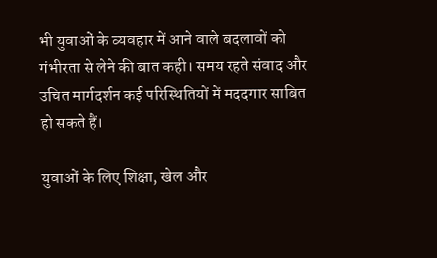भी युवाओं के व्यवहार में आने वाले बदलावों को गंभीरता से लेने की बात कही। समय रहते संवाद और उचित मार्गदर्शन कई परिस्थितियों में मददगार साबित हो सकते हैं।

युवाओं के लिए शिक्षा, खेल और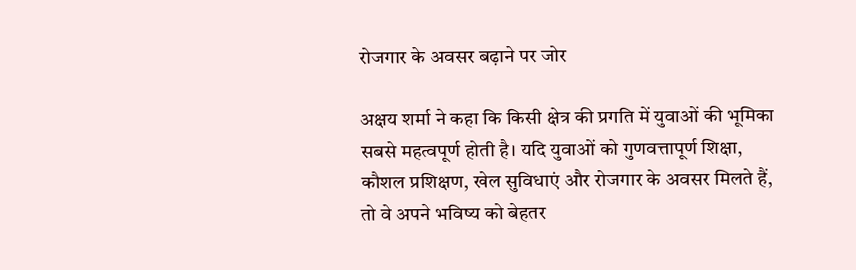रोजगार के अवसर बढ़ाने पर जोर

अक्षय शर्मा ने कहा कि किसी क्षेत्र की प्रगति में युवाओं की भूमिका सबसे महत्वपूर्ण होती है। यदि युवाओं को गुणवत्तापूर्ण शिक्षा, कौशल प्रशिक्षण, खेल सुविधाएं और रोजगार के अवसर मिलते हैं, तो वे अपने भविष्य को बेहतर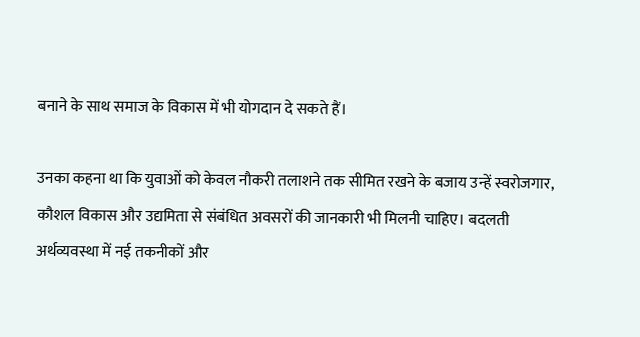बनाने के साथ समाज के विकास में भी योगदान दे सकते हैं।

उनका कहना था कि युवाओं को केवल नौकरी तलाशने तक सीमित रखने के बजाय उन्हें स्वरोजगार, कौशल विकास और उद्यमिता से संबंधित अवसरों की जानकारी भी मिलनी चाहिए। बदलती अर्थव्यवस्था में नई तकनीकों और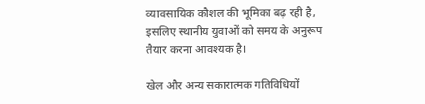व्यावसायिक कौशल की भूमिका बढ़ रही है, इसलिए स्थानीय युवाओं को समय के अनुरूप तैयार करना आवश्यक है।

खेल और अन्य सकारात्मक गतिविधियों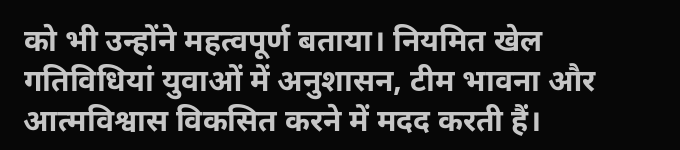को भी उन्होंने महत्वपूर्ण बताया। नियमित खेल गतिविधियां युवाओं में अनुशासन, टीम भावना और आत्मविश्वास विकसित करने में मदद करती हैं।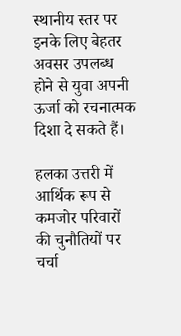स्थानीय स्तर पर इनके लिए बेहतर अवसर उपलब्ध होने से युवा अपनी ऊर्जा को रचनात्मक दिशा दे सकते हैं।

हलका उत्तरी में आर्थिक रूप से कमजोर परिवारों की चुनौतियों पर चर्चा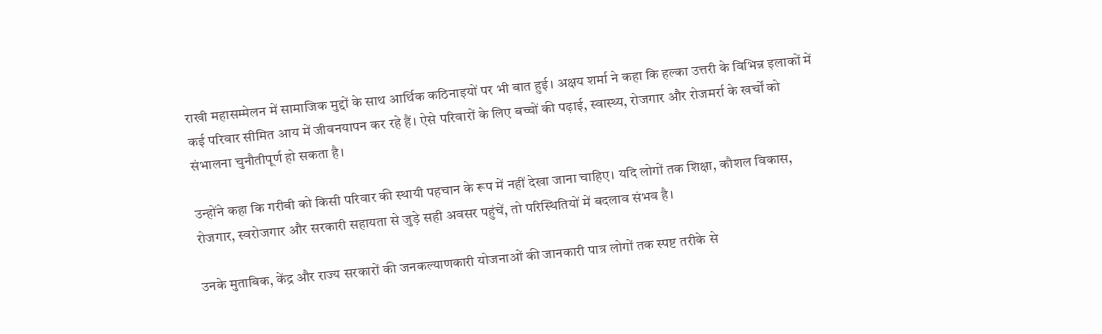राखी महासम्मेलन में सामाजिक मुद्दों के साथ आर्थिक कठिनाइयों पर भी बात हुई। अक्षय शर्मा ने कहा कि हल्का उत्तरी के विभिन्न इलाकों में कई परिवार सीमित आय में जीवनयापन कर रहे हैं। ऐसे परिवारों के लिए बच्चों की पढ़ाई, स्वास्थ्य, रोजगार और रोजमर्रा के खर्चों को संभालना चुनौतीपूर्ण हो सकता है।

उन्होंने कहा कि गरीबी को किसी परिवार की स्थायी पहचान के रूप में नहीं देखा जाना चाहिए। यदि लोगों तक शिक्षा, कौशल विकास, रोजगार, स्वरोजगार और सरकारी सहायता से जुड़े सही अवसर पहुंचें, तो परिस्थितियों में बदलाव संभव है।

उनके मुताबिक, केंद्र और राज्य सरकारों की जनकल्याणकारी योजनाओं की जानकारी पात्र लोगों तक स्पष्ट तरीके से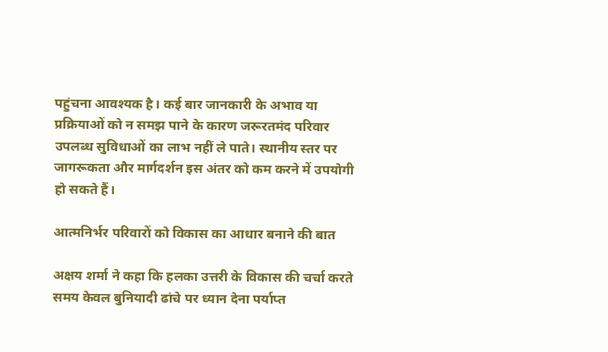पहुंचना आवश्यक है। कई बार जानकारी के अभाव या प्रक्रियाओं को न समझ पाने के कारण जरूरतमंद परिवार उपलब्ध सुविधाओं का लाभ नहीं ले पाते। स्थानीय स्तर पर जागरूकता और मार्गदर्शन इस अंतर को कम करने में उपयोगी हो सकते हैं।

आत्मनिर्भर परिवारों को विकास का आधार बनाने की बात

अक्षय शर्मा ने कहा कि हलका उत्तरी के विकास की चर्चा करते समय केवल बुनियादी ढांचे पर ध्यान देना पर्याप्त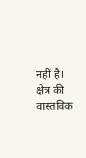नहीं है। क्षेत्र की वास्तविक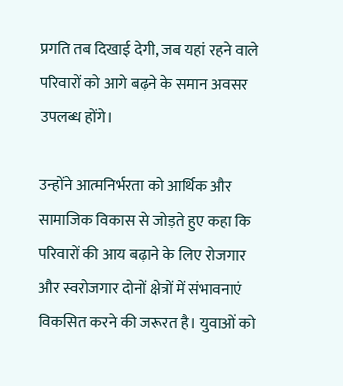प्रगति तब दिखाई देगी, जब यहां रहने वाले परिवारों को आगे बढ़ने के समान अवसर उपलब्ध होंगे।

उन्होंने आत्मनिर्भरता को आर्थिक और सामाजिक विकास से जोड़ते हुए कहा कि परिवारों की आय बढ़ाने के लिए रोजगार और स्वरोजगार दोनों क्षेत्रों में संभावनाएं विकसित करने की जरूरत है। युवाओं को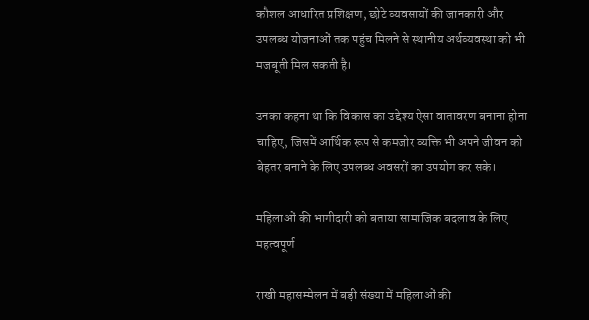कौशल आधारित प्रशिक्षण, छोटे व्यवसायों की जानकारी और उपलब्ध योजनाओं तक पहुंच मिलने से स्थानीय अर्थव्यवस्था को भी मजबूती मिल सकती है।

उनका कहना था कि विकास का उद्देश्य ऐसा वातावरण बनाना होना चाहिए, जिसमें आर्थिक रूप से कमजोर व्यक्ति भी अपने जीवन को बेहतर बनाने के लिए उपलब्ध अवसरों का उपयोग कर सके।

महिलाओं की भागीदारी को बताया सामाजिक बदलाव के लिए महत्वपूर्ण

राखी महासम्मेलन में बड़ी संख्या में महिलाओं की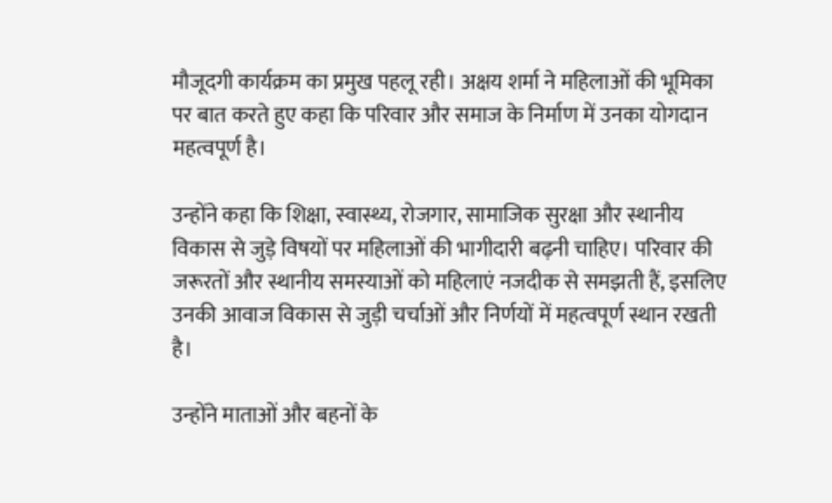मौजूदगी कार्यक्रम का प्रमुख पहलू रही। अक्षय शर्मा ने महिलाओं की भूमिका पर बात करते हुए कहा कि परिवार और समाज के निर्माण में उनका योगदान महत्वपूर्ण है।

उन्होंने कहा कि शिक्षा, स्वास्थ्य, रोजगार, सामाजिक सुरक्षा और स्थानीय विकास से जुड़े विषयों पर महिलाओं की भागीदारी बढ़नी चाहिए। परिवार की जरूरतों और स्थानीय समस्याओं को महिलाएं नजदीक से समझती हैं, इसलिए उनकी आवाज विकास से जुड़ी चर्चाओं और निर्णयों में महत्वपूर्ण स्थान रखती है।

उन्होंने माताओं और बहनों के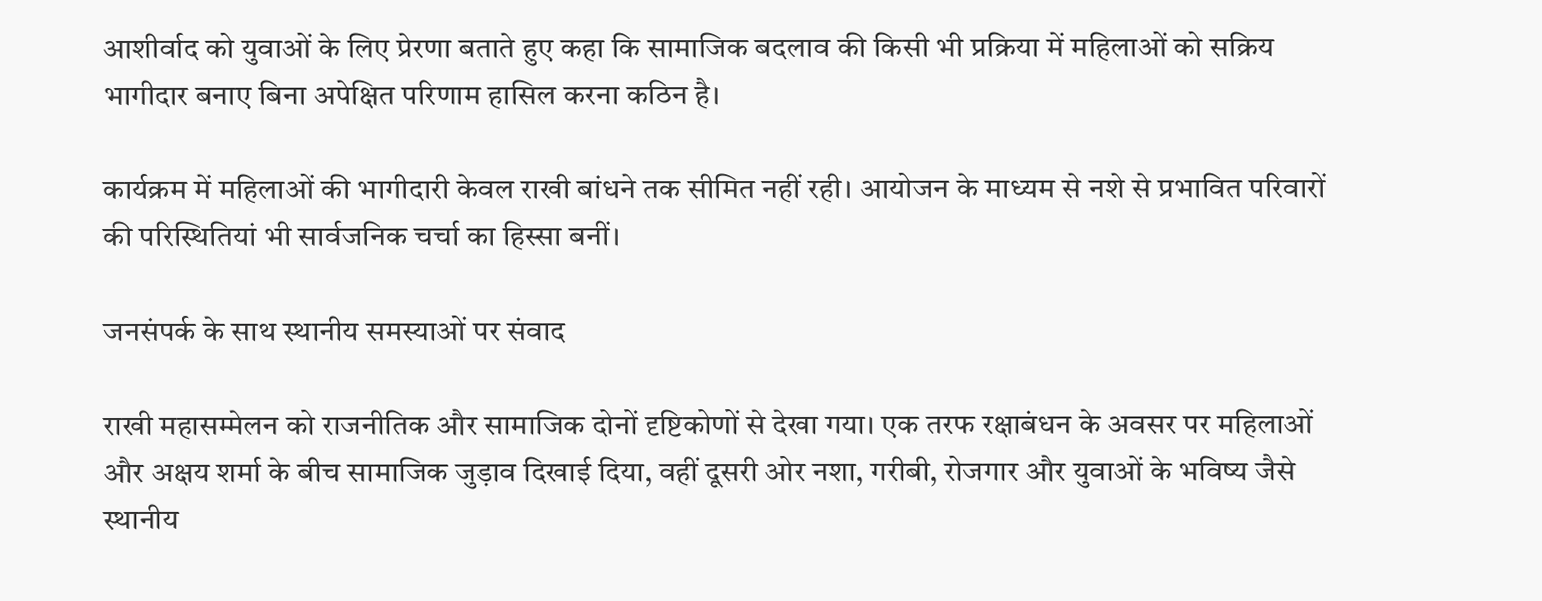आशीर्वाद को युवाओं के लिए प्रेरणा बताते हुए कहा कि सामाजिक बदलाव की किसी भी प्रक्रिया में महिलाओं को सक्रिय भागीदार बनाए बिना अपेक्षित परिणाम हासिल करना कठिन है।

कार्यक्रम में महिलाओं की भागीदारी केवल राखी बांधने तक सीमित नहीं रही। आयोजन के माध्यम से नशे से प्रभावित परिवारों की परिस्थितियां भी सार्वजनिक चर्चा का हिस्सा बनीं।

जनसंपर्क के साथ स्थानीय समस्याओं पर संवाद

राखी महासम्मेलन को राजनीतिक और सामाजिक दोनों दृष्टिकोणों से देखा गया। एक तरफ रक्षाबंधन के अवसर पर महिलाओं और अक्षय शर्मा के बीच सामाजिक जुड़ाव दिखाई दिया, वहीं दूसरी ओर नशा, गरीबी, रोजगार और युवाओं के भविष्य जैसे स्थानीय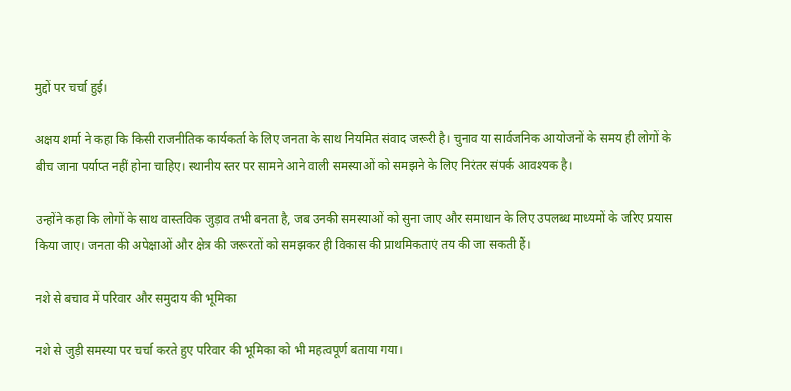मुद्दों पर चर्चा हुई।

अक्षय शर्मा ने कहा कि किसी राजनीतिक कार्यकर्ता के लिए जनता के साथ नियमित संवाद जरूरी है। चुनाव या सार्वजनिक आयोजनों के समय ही लोगों के बीच जाना पर्याप्त नहीं होना चाहिए। स्थानीय स्तर पर सामने आने वाली समस्याओं को समझने के लिए निरंतर संपर्क आवश्यक है।

उन्होंने कहा कि लोगों के साथ वास्तविक जुड़ाव तभी बनता है, जब उनकी समस्याओं को सुना जाए और समाधान के लिए उपलब्ध माध्यमों के जरिए प्रयास किया जाए। जनता की अपेक्षाओं और क्षेत्र की जरूरतों को समझकर ही विकास की प्राथमिकताएं तय की जा सकती हैं।

नशे से बचाव में परिवार और समुदाय की भूमिका

नशे से जुड़ी समस्या पर चर्चा करते हुए परिवार की भूमिका को भी महत्वपूर्ण बताया गया।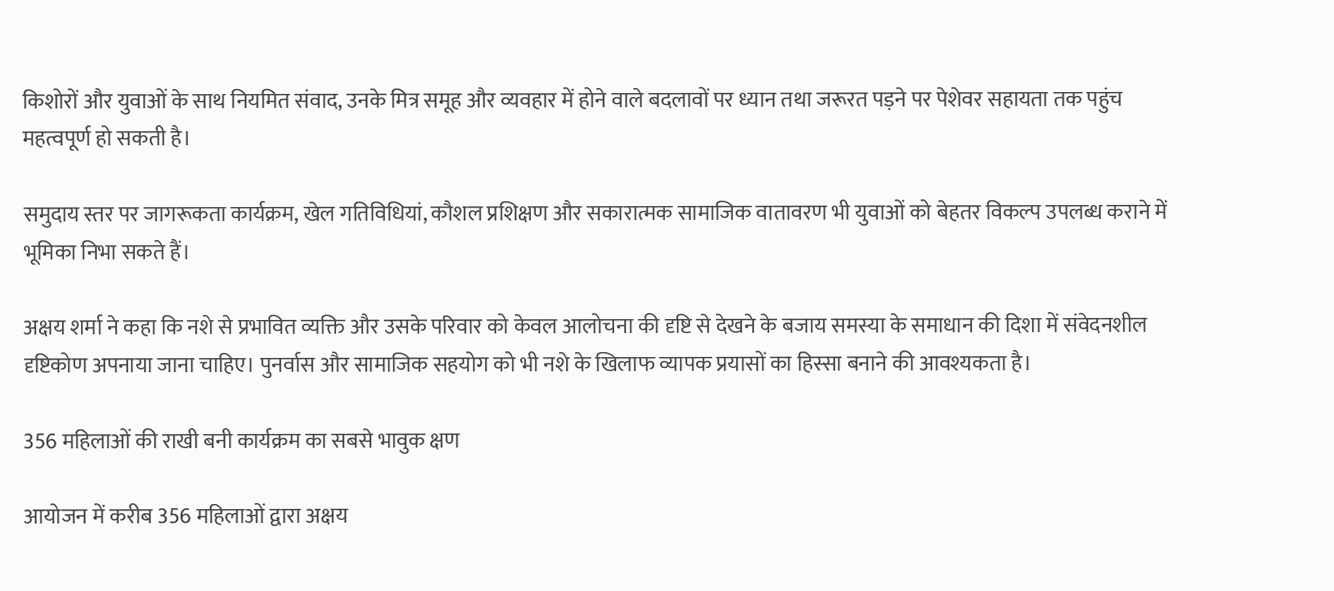किशोरों और युवाओं के साथ नियमित संवाद, उनके मित्र समूह और व्यवहार में होने वाले बदलावों पर ध्यान तथा जरूरत पड़ने पर पेशेवर सहायता तक पहुंच महत्वपूर्ण हो सकती है।

समुदाय स्तर पर जागरूकता कार्यक्रम, खेल गतिविधियां, कौशल प्रशिक्षण और सकारात्मक सामाजिक वातावरण भी युवाओं को बेहतर विकल्प उपलब्ध कराने में भूमिका निभा सकते हैं।

अक्षय शर्मा ने कहा कि नशे से प्रभावित व्यक्ति और उसके परिवार को केवल आलोचना की दृष्टि से देखने के बजाय समस्या के समाधान की दिशा में संवेदनशील दृष्टिकोण अपनाया जाना चाहिए। पुनर्वास और सामाजिक सहयोग को भी नशे के खिलाफ व्यापक प्रयासों का हिस्सा बनाने की आवश्यकता है।

356 महिलाओं की राखी बनी कार्यक्रम का सबसे भावुक क्षण

आयोजन में करीब 356 महिलाओं द्वारा अक्षय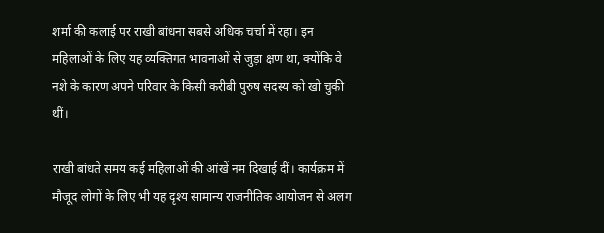शर्मा की कलाई पर राखी बांधना सबसे अधिक चर्चा में रहा। इन महिलाओं के लिए यह व्यक्तिगत भावनाओं से जुड़ा क्षण था, क्योंकि वे नशे के कारण अपने परिवार के किसी करीबी पुरुष सदस्य को खो चुकी थीं।

राखी बांधते समय कई महिलाओं की आंखें नम दिखाई दीं। कार्यक्रम में मौजूद लोगों के लिए भी यह दृश्य सामान्य राजनीतिक आयोजन से अलग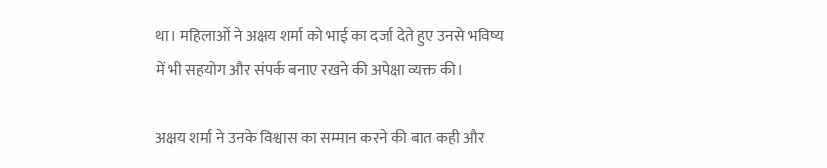था। महिलाओं ने अक्षय शर्मा को भाई का दर्जा देते हुए उनसे भविष्य में भी सहयोग और संपर्क बनाए रखने की अपेक्षा व्यक्त की।

अक्षय शर्मा ने उनके विश्वास का सम्मान करने की बात कही और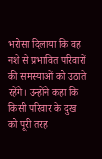भरोसा दिलाया कि वह नशे से प्रभावित परिवारों की समस्याओं को उठाते रहेंगे। उन्होंने कहा कि किसी परिवार के दुख को पूरी तरह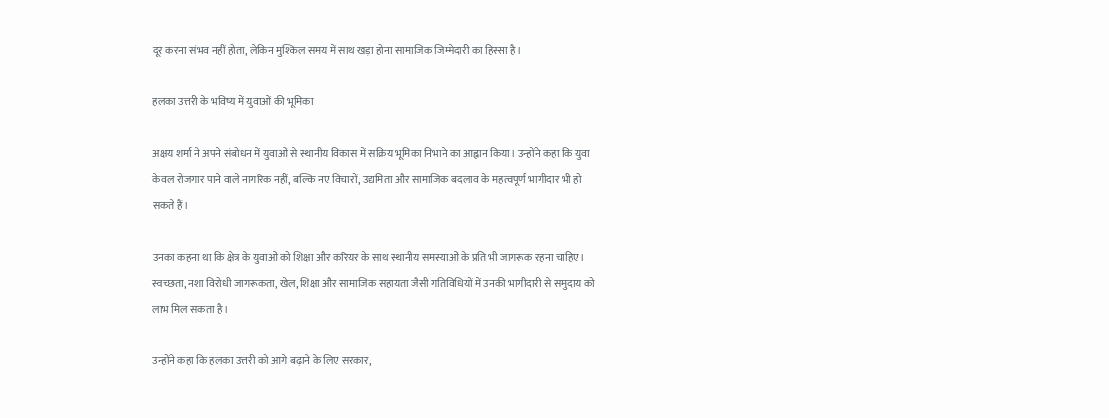दूर करना संभव नहीं होता, लेकिन मुश्किल समय में साथ खड़ा होना सामाजिक जिम्मेदारी का हिस्सा है।

हलका उत्तरी के भविष्य में युवाओं की भूमिका

अक्षय शर्मा ने अपने संबोधन में युवाओं से स्थानीय विकास में सक्रिय भूमिका निभाने का आह्वान किया। उन्होंने कहा कि युवा केवल रोजगार पाने वाले नागरिक नहीं, बल्कि नए विचारों, उद्यमिता और सामाजिक बदलाव के महत्वपूर्ण भागीदार भी हो सकते हैं।

उनका कहना था कि क्षेत्र के युवाओं को शिक्षा और करियर के साथ स्थानीय समस्याओं के प्रति भी जागरूक रहना चाहिए। स्वच्छता, नशा विरोधी जागरूकता, खेल, शिक्षा और सामाजिक सहायता जैसी गतिविधियों में उनकी भागीदारी से समुदाय को लाभ मिल सकता है।

उन्होंने कहा कि हलका उत्तरी को आगे बढ़ाने के लिए सरकार,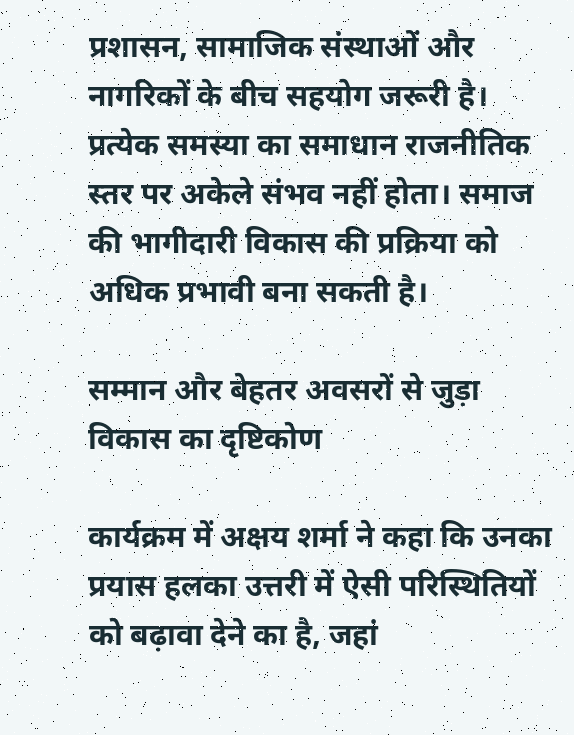प्रशासन, सामाजिक संस्थाओं और नागरिकों के बीच सहयोग जरूरी है। प्रत्येक समस्या का समाधान राजनीतिक स्तर पर अकेले संभव नहीं होता। समाज की भागीदारी विकास की प्रक्रिया को अधिक प्रभावी बना सकती है।

सम्मान और बेहतर अवसरों से जुड़ा विकास का दृष्टिकोण

कार्यक्रम में अक्षय शर्मा ने कहा कि उनका प्रयास हलका उत्तरी में ऐसी परिस्थितियों को बढ़ावा देने का है, जहां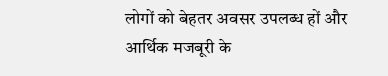लोगों को बेहतर अवसर उपलब्ध हों और आर्थिक मजबूरी के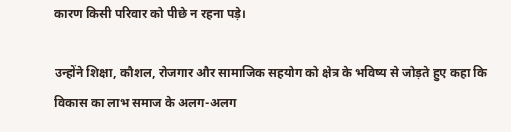कारण किसी परिवार को पीछे न रहना पड़े।

उन्होंने शिक्षा, कौशल, रोजगार और सामाजिक सहयोग को क्षेत्र के भविष्य से जोड़ते हुए कहा कि विकास का लाभ समाज के अलग-अलग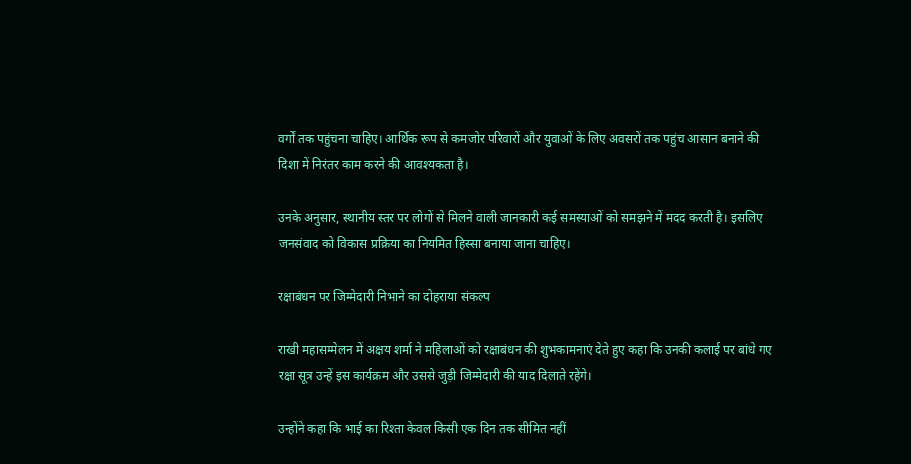वर्गों तक पहुंचना चाहिए। आर्थिक रूप से कमजोर परिवारों और युवाओं के लिए अवसरों तक पहुंच आसान बनाने की दिशा में निरंतर काम करने की आवश्यकता है।

उनके अनुसार, स्थानीय स्तर पर लोगों से मिलने वाली जानकारी कई समस्याओं को समझने में मदद करती है। इसलिए जनसंवाद को विकास प्रक्रिया का नियमित हिस्सा बनाया जाना चाहिए।

रक्षाबंधन पर जिम्मेदारी निभाने का दोहराया संकल्प

राखी महासम्मेलन में अक्षय शर्मा ने महिलाओं को रक्षाबंधन की शुभकामनाएं देते हुए कहा कि उनकी कलाई पर बांधे गए रक्षा सूत्र उन्हें इस कार्यक्रम और उससे जुड़ी जिम्मेदारी की याद दिलाते रहेंगे।

उन्होंने कहा कि भाई का रिश्ता केवल किसी एक दिन तक सीमित नहीं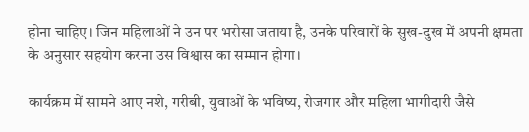होना चाहिए। जिन महिलाओं ने उन पर भरोसा जताया है, उनके परिवारों के सुख-दुख में अपनी क्षमता के अनुसार सहयोग करना उस विश्वास का सम्मान होगा।

कार्यक्रम में सामने आए नशे, गरीबी, युवाओं के भविष्य, रोजगार और महिला भागीदारी जैसे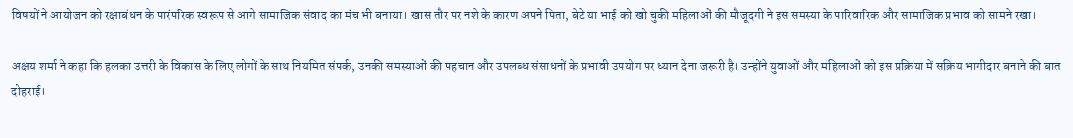विषयों ने आयोजन को रक्षाबंधन के पारंपरिक स्वरूप से आगे सामाजिक संवाद का मंच भी बनाया। खास तौर पर नशे के कारण अपने पिता, बेटे या भाई को खो चुकी महिलाओं की मौजूदगी ने इस समस्या के पारिवारिक और सामाजिक प्रभाव को सामने रखा।

अक्षय शर्मा ने कहा कि हलका उत्तरी के विकास के लिए लोगों के साथ नियमित संपर्क, उनकी समस्याओं की पहचान और उपलब्ध संसाधनों के प्रभावी उपयोग पर ध्यान देना जरूरी है। उन्होंने युवाओं और महिलाओं को इस प्रक्रिया में सक्रिय भागीदार बनाने की बात दोहराई।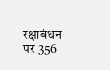रक्षाबंधन पर 356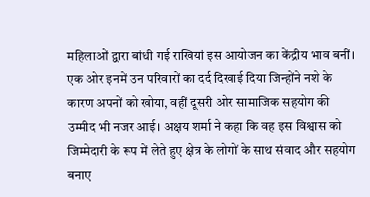महिलाओं द्वारा बांधी गई राखियां इस आयोजन का केंद्रीय भाव बनीं। एक ओर इनमें उन परिवारों का दर्द दिखाई दिया जिन्होंने नशे के कारण अपनों को खोया, वहीं दूसरी ओर सामाजिक सहयोग की उम्मीद भी नजर आई। अक्षय शर्मा ने कहा कि वह इस विश्वास को जिम्मेदारी के रूप में लेते हुए क्षेत्र के लोगों के साथ संवाद और सहयोग बनाए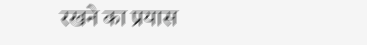रखने का प्रयास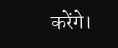करेंगे।